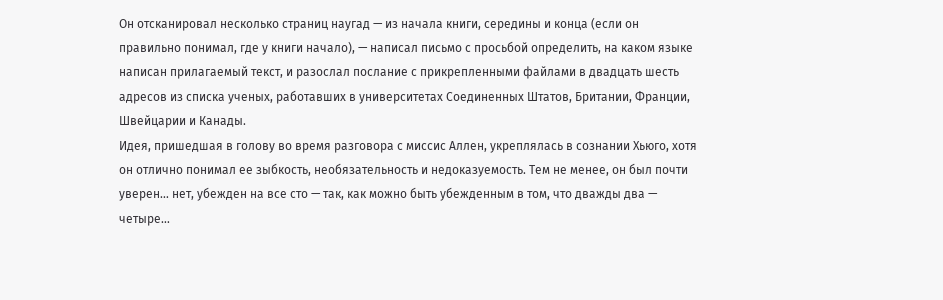Он отсканировал несколько страниц наугад — из начала книги, середины и конца (если он правильно понимал, где у книги начало), — написал письмо с просьбой определить, на каком языке написан прилагаемый текст, и разослал послание с прикрепленными файлами в двадцать шесть адресов из списка ученых, работавших в университетах Соединенных Штатов, Британии, Франции, Швейцарии и Канады.
Идея, пришедшая в голову во время разговора с миссис Аллен, укреплялась в сознании Хьюго, хотя он отлично понимал ее зыбкость, необязательность и недоказуемость. Тем не менее, он был почти уверен… нет, убежден на все сто — так, как можно быть убежденным в том, что дважды два — четыре…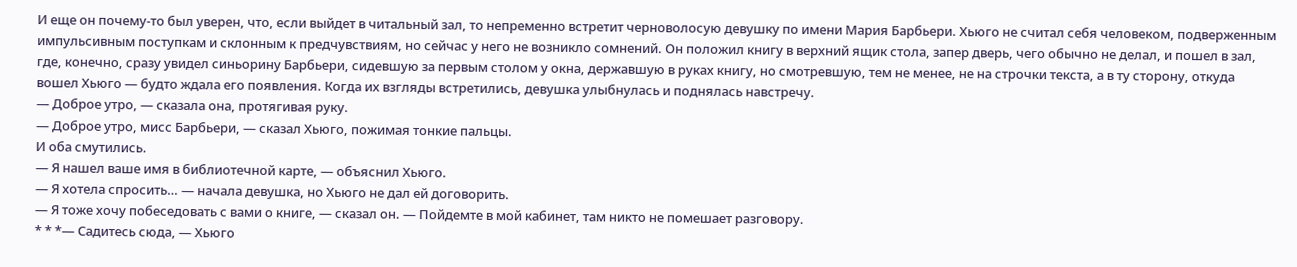И еще он почему-то был уверен, что, если выйдет в читальный зал, то непременно встретит черноволосую девушку по имени Мария Барбьери. Хьюго не считал себя человеком, подверженным импульсивным поступкам и склонным к предчувствиям, но сейчас у него не возникло сомнений. Он положил книгу в верхний ящик стола, запер дверь, чего обычно не делал, и пошел в зал, где, конечно, сразу увидел синьорину Барбьери, сидевшую за первым столом у окна, державшую в руках книгу, но смотревшую, тем не менее, не на строчки текста, а в ту сторону, откуда вошел Хьюго — будто ждала его появления. Когда их взгляды встретились, девушка улыбнулась и поднялась навстречу.
— Доброе утро, — сказала она, протягивая руку.
— Доброе утро, мисс Барбьери, — сказал Хьюго, пожимая тонкие пальцы.
И оба смутились.
— Я нашел ваше имя в библиотечной карте, — объяснил Хьюго.
— Я хотела спросить… — начала девушка, но Хьюго не дал ей договорить.
— Я тоже хочу побеседовать с вами о книге, — сказал он. — Пойдемте в мой кабинет, там никто не помешает разговору.
* * *— Садитесь сюда, — Хьюго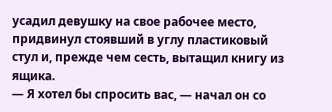усадил девушку на свое рабочее место, придвинул стоявший в углу пластиковый стул и, прежде чем сесть, вытащил книгу из ящика.
— Я хотел бы спросить вас, — начал он со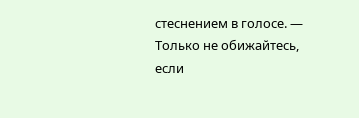стеснением в голосе. — Только не обижайтесь, если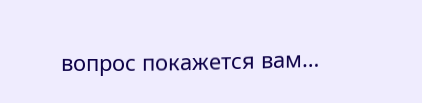вопрос покажется вам…